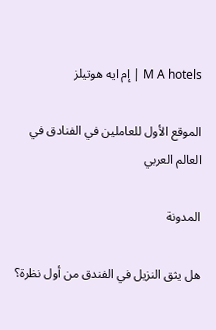M A hotels | إم ايه هوتيلز

الموقع الأول للعاملين في الفنادق في العالم العربي

المدونة

هل يثق النزيل في الفندق من أول نظرة؟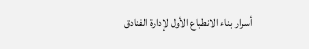أسرار بناء الانطباع الأول لإدارة الفنادق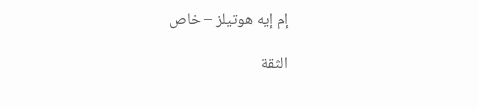إم إيه هوتيلز – خاص

الثقة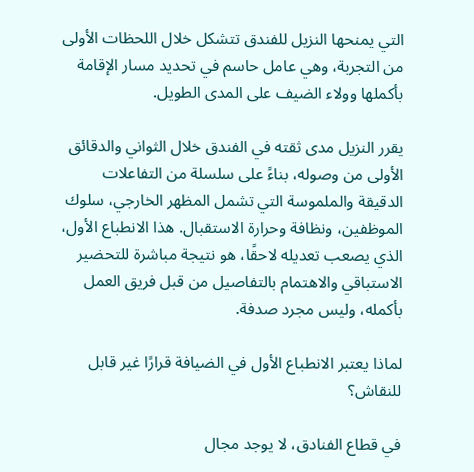التي يمنحها النزيل للفندق تتشكل خلال اللحظات الأولى من التجربة، وهي عامل حاسم في تحديد مسار الإقامة بأكملها وولاء الضيف على المدى الطويل.

يقرر النزيل مدى ثقته في الفندق خلال الثواني والدقائق الأولى من وصوله، بناءً على سلسلة من التفاعلات الدقيقة والملموسة التي تشمل المظهر الخارجي، سلوك الموظفين، ونظافة وحرارة الاستقبال. هذا الانطباع الأول، الذي يصعب تعديله لاحقًا، هو نتيجة مباشرة للتحضير الاستباقي والاهتمام بالتفاصيل من قبل فريق العمل بأكمله، وليس مجرد صدفة.

لماذا يعتبر الانطباع الأول في الضيافة قرارًا غير قابل للنقاش؟

في قطاع الفنادق، لا يوجد مجال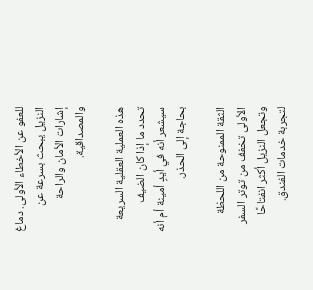للعفو عن الأخطاء الأولى. دماغ النزيل يبحث بسرعة عن إشارات الأمان والراحة والمصداقية.

هذه العملية العقلية السريعة تحدد ما إذا كان الضيف سيشعر أنه في أيدٍ أمينة أم أنه بحاجة إلى الحذر.

الثقة الممنوحة من اللحظة الأولى تخفف من توتر السفر وتجعل النزيل أكثر انفتاحًا لتجربة خدمات الفندق.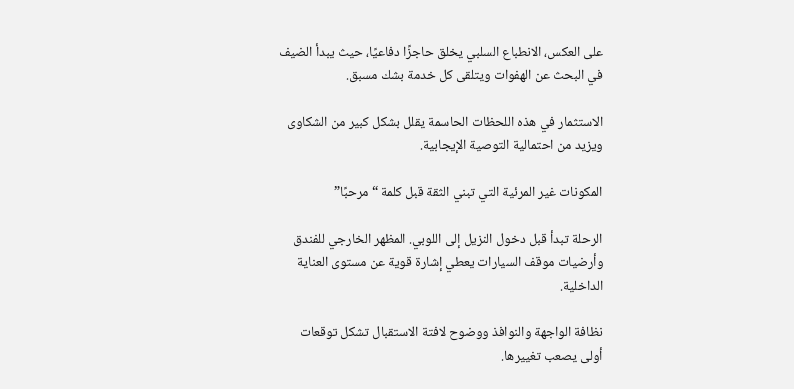على العكس، الانطباع السلبي يخلق حاجزًا دفاعيًا، حيث يبدأ الضيف في البحث عن الهفوات ويتلقى كل خدمة بشك مسبق.

الاستثمار في هذه اللحظات الحاسمة يقلل بشكل كبير من الشكاوى ويزيد من احتمالية التوصية الإيجابية.

المكونات غير المرئية التي تبني الثقة قبل كلمة “مرحبًا”

الرحلة تبدأ قبل دخول النزيل إلى اللوبي. المظهر الخارجي للفندق وأرضيات موقف السيارات يعطي إشارة قوية عن مستوى العناية الداخلية.

نظافة الواجهة والنوافذ ووضوح لافتة الاستقبال تشكل توقعات أولى يصعب تغييرها.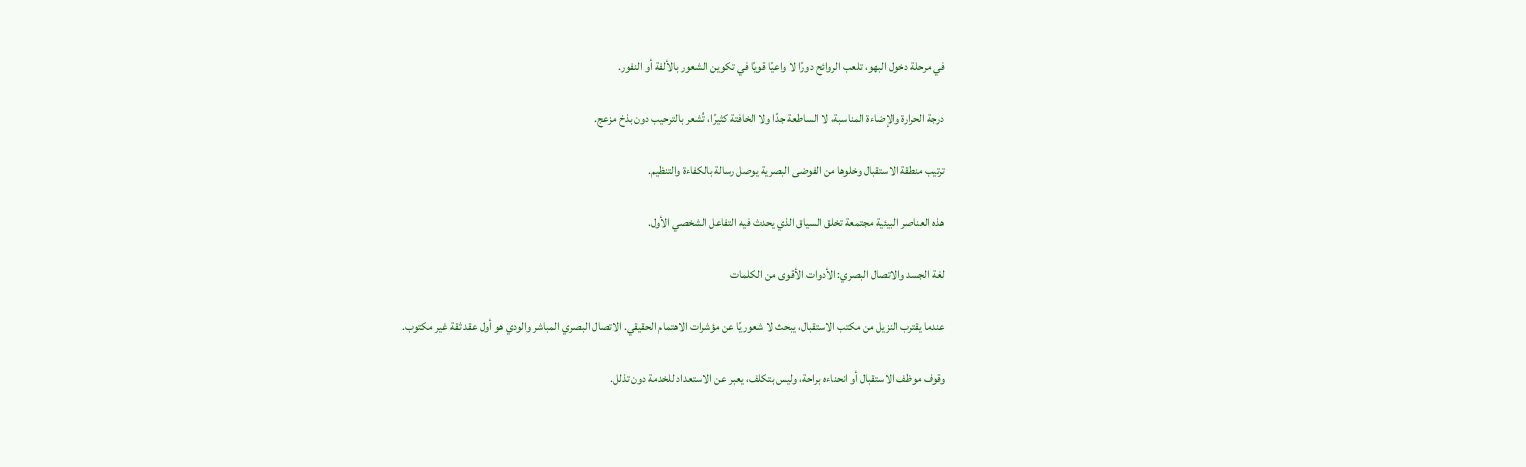في مرحلة دخول البهو، تلعب الروائح دورًا لا واعيًا قويًا في تكوين الشعور بالألفة أو النفور.

درجة الحرارة والإضاءة المناسبة، لا الساطعة جدًا ولا الخافتة كثيرًا، تُشعر بالترحيب دون بذخ مزعج.

ترتيب منطقة الاستقبال وخلوها من الفوضى البصرية يوصل رسالة بالكفاءة والتنظيم.

هذه العناصر البيئية مجتمعة تخلق السياق الذي يحدث فيه التفاعل الشخصي الأول.

لغة الجسد والاتصال البصري: الأدوات الأقوى من الكلمات

عندما يقترب النزيل من مكتب الاستقبال، يبحث لا شعوريًا عن مؤشرات الاهتمام الحقيقي. الاتصال البصري المباشر والودي هو أول عقد ثقة غير مكتوب.

وقوف موظف الاستقبال أو انحناءه براحة، وليس بتكلف، يعبر عن الاستعداد للخدمة دون تذلل.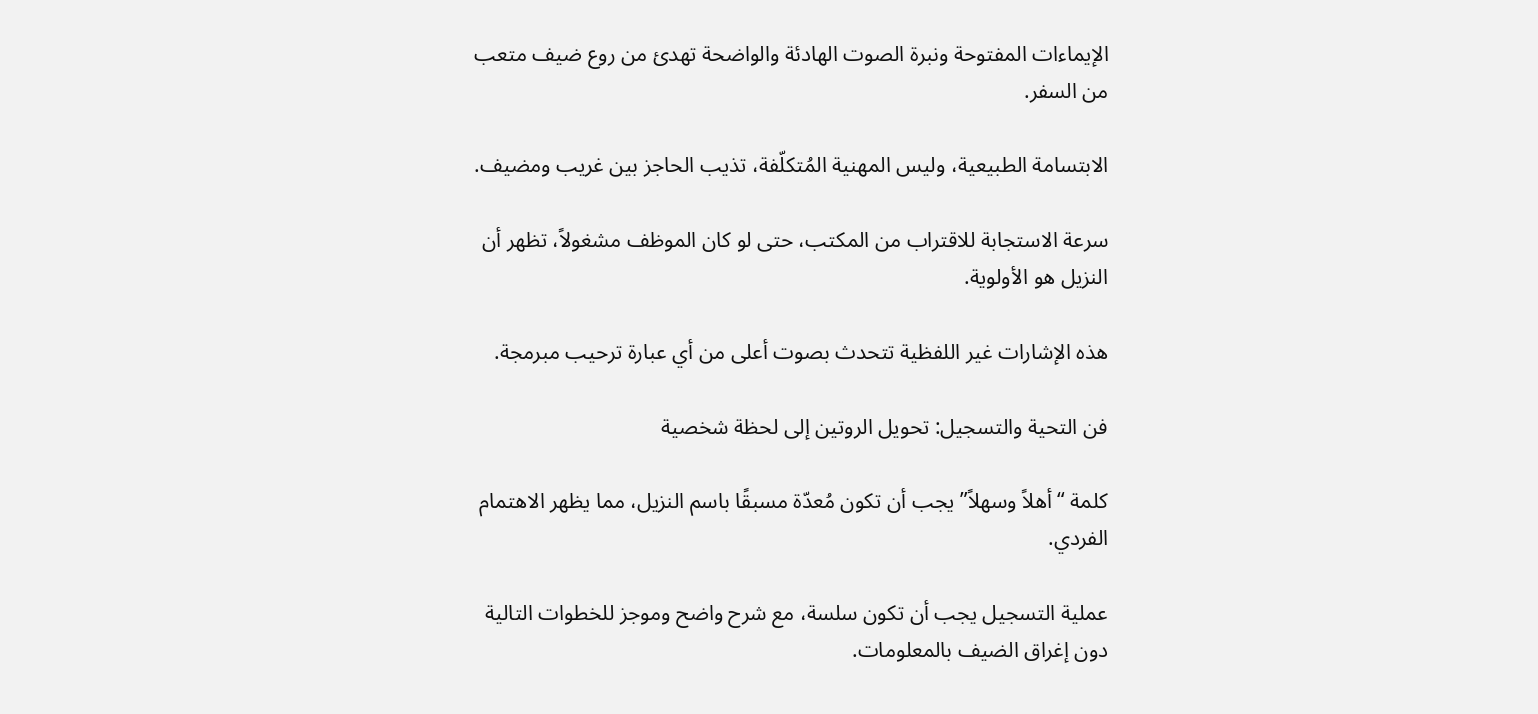الإيماءات المفتوحة ونبرة الصوت الهادئة والواضحة تهدئ من روع ضيف متعب من السفر.

الابتسامة الطبيعية، وليس المهنية المُتكلّفة، تذيب الحاجز بين غريب ومضيف.

سرعة الاستجابة للاقتراب من المكتب، حتى لو كان الموظف مشغولاً، تظهر أن النزيل هو الأولوية.

هذه الإشارات غير اللفظية تتحدث بصوت أعلى من أي عبارة ترحيب مبرمجة.

فن التحية والتسجيل: تحويل الروتين إلى لحظة شخصية

كلمة “أهلاً وسهلاً” يجب أن تكون مُعدّة مسبقًا باسم النزيل، مما يظهر الاهتمام الفردي.

عملية التسجيل يجب أن تكون سلسة، مع شرح واضح وموجز للخطوات التالية دون إغراق الضيف بالمعلومات.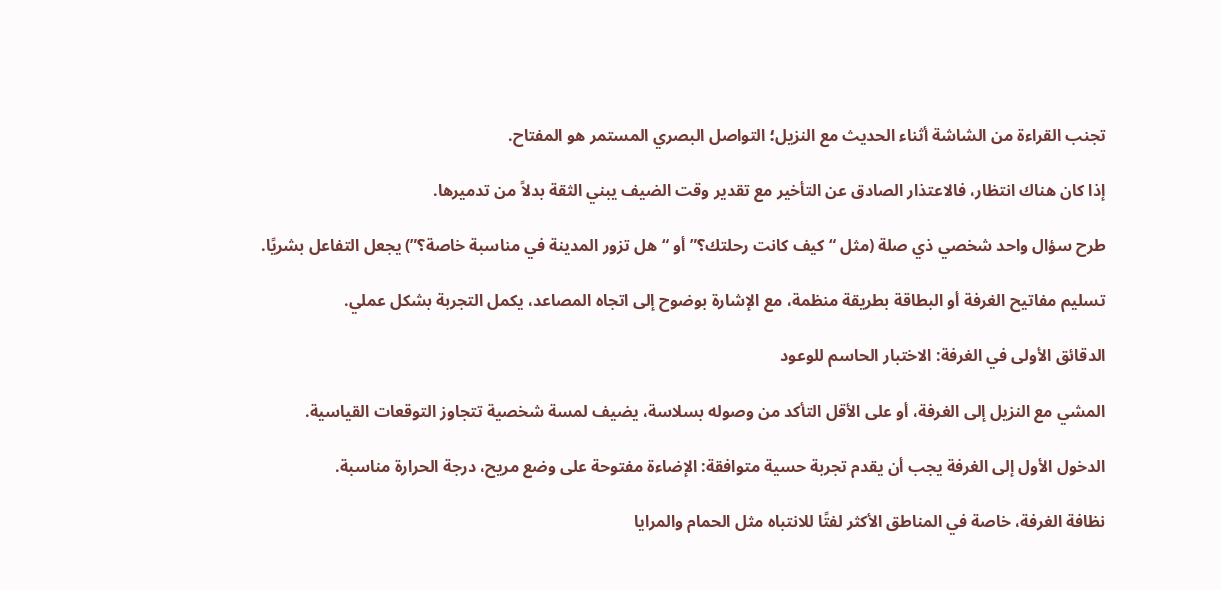تجنب القراءة من الشاشة أثناء الحديث مع النزيل؛ التواصل البصري المستمر هو المفتاح.

إذا كان هناك انتظار، فالاعتذار الصادق عن التأخير مع تقدير وقت الضيف يبني الثقة بدلاً من تدميرها.

طرح سؤال واحد شخصي ذي صلة (مثل “كيف كانت رحلتك؟” أو “هل تزور المدينة في مناسبة خاصة؟”) يجعل التفاعل بشريًا.

تسليم مفاتيح الغرفة أو البطاقة بطريقة منظمة، مع الإشارة بوضوح إلى اتجاه المصاعد، يكمل التجربة بشكل عملي.

الدقائق الأولى في الغرفة: الاختبار الحاسم للوعود

المشي مع النزيل إلى الغرفة، أو على الأقل التأكد من وصوله بسلاسة، يضيف لمسة شخصية تتجاوز التوقعات القياسية.

الدخول الأول إلى الغرفة يجب أن يقدم تجربة حسية متوافقة: الإضاءة مفتوحة على وضع مريح، درجة الحرارة مناسبة.

نظافة الغرفة، خاصة في المناطق الأكثر لفتًا للانتباه مثل الحمام والمرايا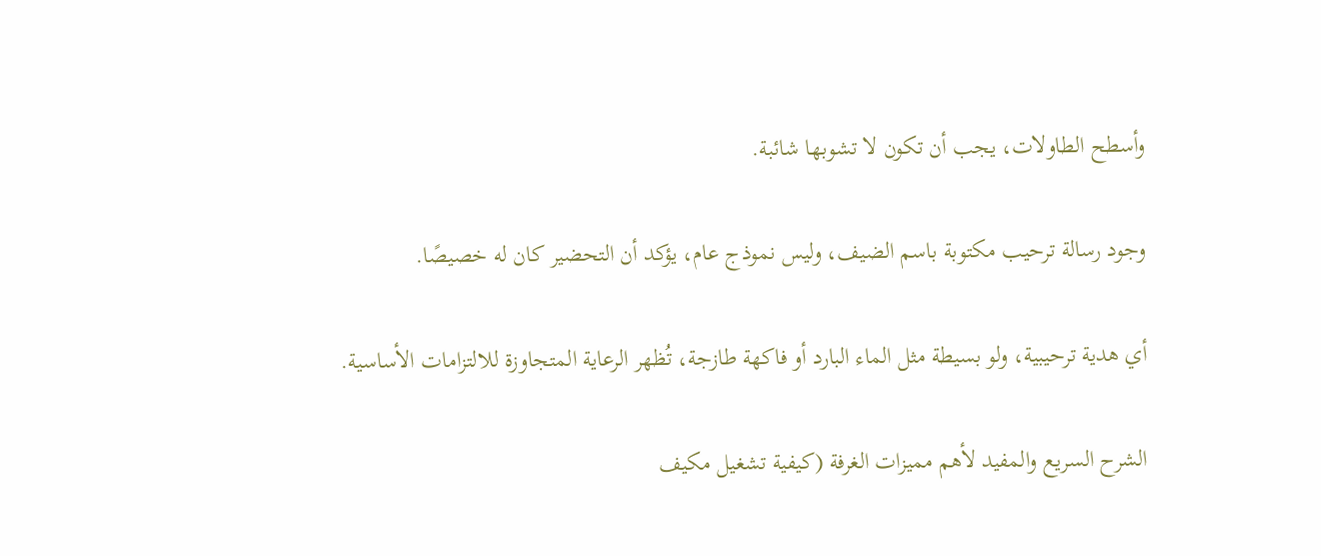وأسطح الطاولات، يجب أن تكون لا تشوبها شائبة.

وجود رسالة ترحيب مكتوبة باسم الضيف، وليس نموذج عام، يؤكد أن التحضير كان له خصيصًا.

أي هدية ترحيبية، ولو بسيطة مثل الماء البارد أو فاكهة طازجة، تُظهر الرعاية المتجاوزة للالتزامات الأساسية.

الشرح السريع والمفيد لأهم مميزات الغرفة (كيفية تشغيل مكيف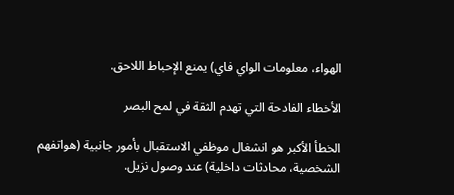الهواء، معلومات الواي فاي) يمنع الإحباط اللاحق.

الأخطاء الفادحة التي تهدم الثقة في لمح البصر

الخطأ الأكبر هو انشغال موظفي الاستقبال بأمور جانبية (هواتفهم الشخصية، محادثات داخلية) عند وصول نزيل.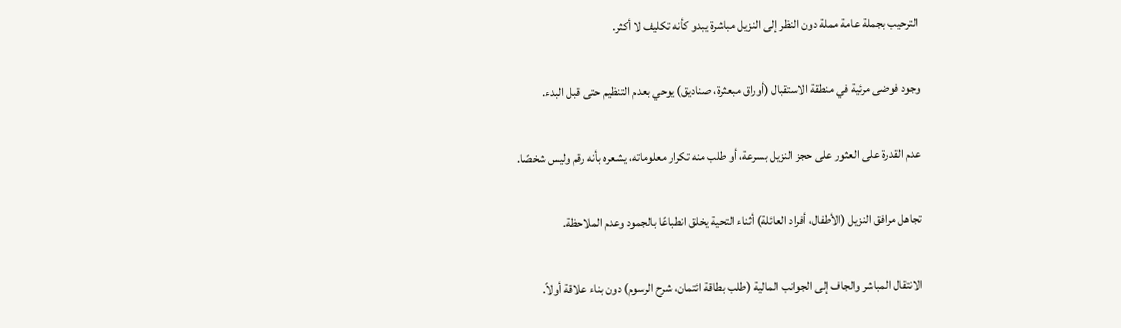الترحيب بجملة عامة مملة دون النظر إلى النزيل مباشرة يبدو كأنه تكليف لا أكثر.

وجود فوضى مرئية في منطقة الاستقبال (أوراق مبعثرة، صناديق) يوحي بعدم التنظيم حتى قبل البدء.

عدم القدرة على العثور على حجز النزيل بسرعة، أو طلب منه تكرار معلوماته، يشعره بأنه رقم وليس شخصًا.

تجاهل مرافق النزيل (الأطفال، أفراد العائلة) أثناء التحية يخلق انطباعًا بالجمود وعدم الملاحظة.

الانتقال المباشر والجاف إلى الجوانب المالية (طلب بطاقة ائتمان، شرح الرسوم) دون بناء علاقة أولاً.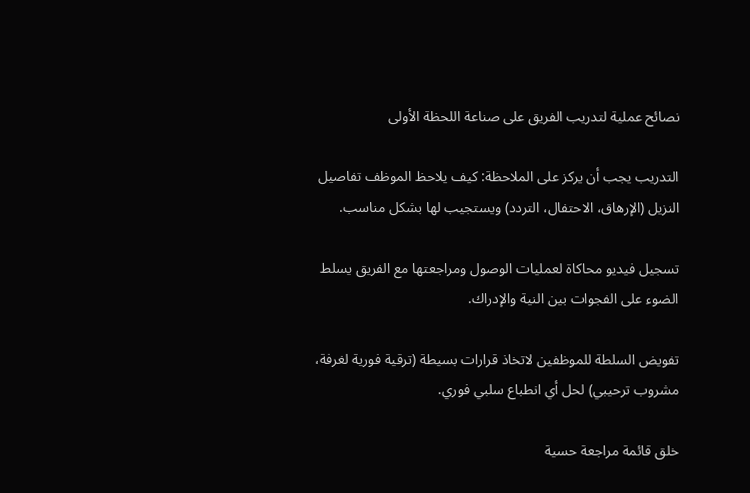نصائح عملية لتدريب الفريق على صناعة اللحظة الأولى

التدريب يجب أن يركز على الملاحظة: كيف يلاحظ الموظف تفاصيل النزيل (الإرهاق، الاحتفال، التردد) ويستجيب لها بشكل مناسب.

تسجيل فيديو محاكاة لعمليات الوصول ومراجعتها مع الفريق يسلط الضوء على الفجوات بين النية والإدراك.

تفويض السلطة للموظفين لاتخاذ قرارات بسيطة (ترقية فورية لغرفة، مشروب ترحيبي) لحل أي انطباع سلبي فوري.

خلق قائمة مراجعة حسية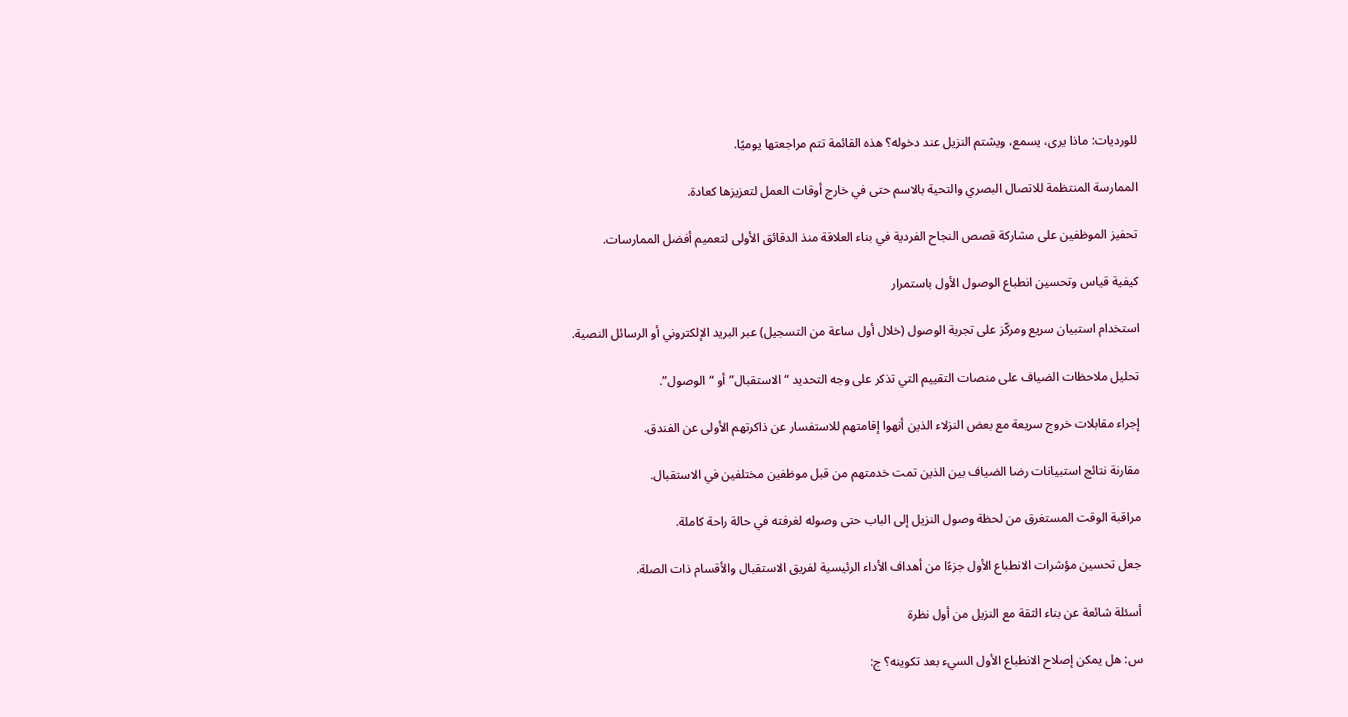للورديات: ماذا يرى، يسمع، ويشتم النزيل عند دخوله؟ هذه القائمة تتم مراجعتها يوميًا.

الممارسة المنتظمة للاتصال البصري والتحية بالاسم حتى في خارج أوقات العمل لتعزيزها كعادة.

تحفيز الموظفين على مشاركة قصص النجاح الفردية في بناء العلاقة منذ الدقائق الأولى لتعميم أفضل الممارسات.

كيفية قياس وتحسين انطباع الوصول الأول باستمرار

استخدام استبيان سريع ومركّز على تجربة الوصول (خلال أول ساعة من التسجيل) عبر البريد الإلكتروني أو الرسائل النصية.

تحليل ملاحظات الضياف على منصات التقييم التي تذكر على وجه التحديد “الاستقبال” أو “الوصول”.

إجراء مقابلات خروج سريعة مع بعض النزلاء الذين أنهوا إقامتهم للاستفسار عن ذاكرتهم الأولى عن الفندق.

مقارنة نتائج استبيانات رضا الضياف بين الذين تمت خدمتهم من قبل موظفين مختلفين في الاستقبال.

مراقبة الوقت المستغرق من لحظة وصول النزيل إلى الباب حتى وصوله لغرفته في حالة راحة كاملة.

جعل تحسين مؤشرات الانطباع الأول جزءًا من أهداف الأداء الرئيسية لفريق الاستقبال والأقسام ذات الصلة.

أسئلة شائعة عن بناء الثقة مع النزيل من أول نظرة

س: هل يمكن إصلاح الانطباع الأول السيء بعد تكوينه؟ ج: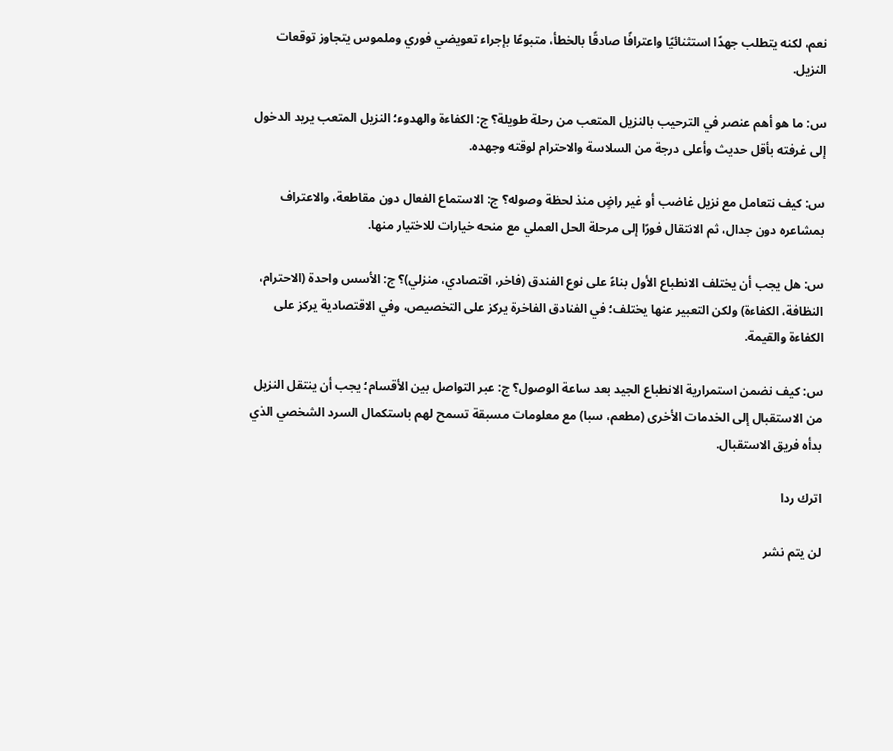نعم، لكنه يتطلب جهدًا استثنائيًا واعترافًا صادقًا بالخطأ، متبوعًا بإجراء تعويضي فوري وملموس يتجاوز توقعات النزيل.

س: ما هو أهم عنصر في الترحيب بالنزيل المتعب من رحلة طويلة؟ ج: الكفاءة والهدوء؛ النزيل المتعب يريد الدخول إلى غرفته بأقل حديث وأعلى درجة من السلاسة والاحترام لوقته وجهده.

س: كيف نتعامل مع نزيل غاضب أو غير راضٍ منذ لحظة وصوله؟ ج: الاستماع الفعال دون مقاطعة، والاعتراف بمشاعره دون جدال، ثم الانتقال فورًا إلى مرحلة الحل العملي مع منحه خيارات للاختيار منها.

س: هل يجب أن يختلف الانطباع الأول بناءً على نوع الفندق (فاخر، اقتصادي، منزلي)؟ ج: الأسس واحدة (الاحترام، النظافة، الكفاءة) ولكن التعبير عنها يختلف؛ في الفنادق الفاخرة يركز على التخصيص، وفي الاقتصادية يركز على الكفاءة والقيمة.

س: كيف نضمن استمرارية الانطباع الجيد بعد ساعة الوصول؟ ج: عبر التواصل بين الأقسام؛ يجب أن ينتقل النزيل من الاستقبال إلى الخدمات الأخرى (مطعم، سبا) مع معلومات مسبقة تسمح لهم باستكمال السرد الشخصي الذي بدأه فريق الاستقبال.

اترك ردا

لن يتم نشر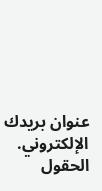عنوان بريدك الإلكتروني. الحقول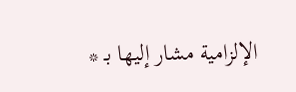الإلزامية مشار إليها بـ *